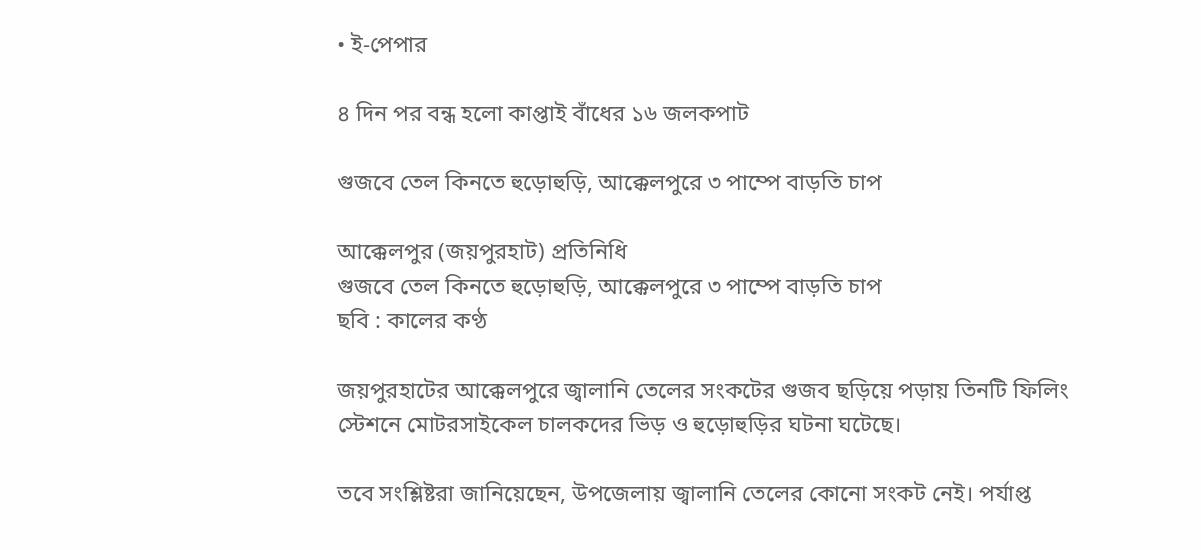• ই-পেপার

৪ দিন পর বন্ধ হলো কাপ্তাই বাঁধের ১৬ জলকপাট

গুজবে তেল কিনতে হুড়োহুড়ি, আক্কেলপুরে ৩ পাম্পে বাড়তি চাপ

আক্কেলপুর (জয়পুরহাট) প্রতিনিধি
গুজবে তেল কিনতে হুড়োহুড়ি, আক্কেলপুরে ৩ পাম্পে বাড়তি চাপ
ছবি : কালের কণ্ঠ

জয়পুরহাটের আক্কেলপুরে জ্বালানি তেলের সংকটের গুজব ছড়িয়ে পড়ায় তিনটি ফিলিং স্টেশনে মোটরসাইকেল চালকদের ভিড় ও হুড়োহুড়ির ঘটনা ঘটেছে।

তবে সংশ্লিষ্টরা জানিয়েছেন, উপজেলায় জ্বালানি তেলের কোনো সংকট নেই। পর্যাপ্ত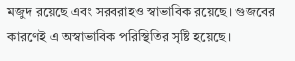মজুদ রয়েছে এবং সরবরাহও স্বাভাবিক রয়েছে। গুজবের কারণেই এ অস্বাভাবিক পরিস্থিতির সৃষ্টি হয়েছে।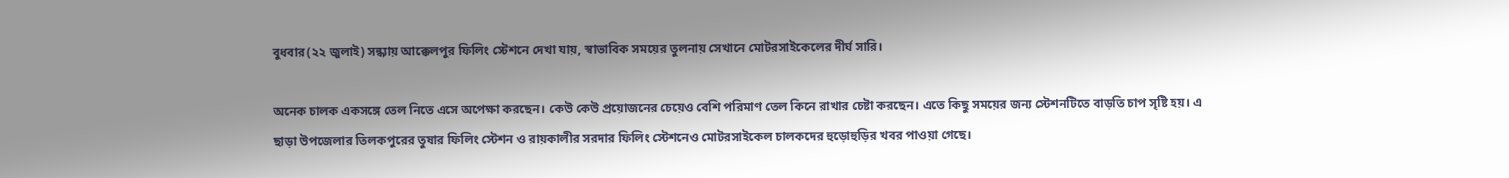বুধবার(২২ জুলাই) সন্ধ্যায় আক্কেলপুর ফিলিং স্টেশনে দেখা যায়, স্বাভাবিক সময়ের তুলনায় সেখানে মোটরসাইকেলের দীর্ঘ সারি।

অনেক চালক একসঙ্গে তেল নিতে এসে অপেক্ষা করছেন। কেউ কেউ প্রয়োজনের চেয়েও বেশি পরিমাণ তেল কিনে রাখার চেষ্টা করছেন। এতে কিছু সময়ের জন্য স্টেশনটিতে বাড়তি চাপ সৃষ্টি হয়। এ ছাড়া উপজেলার তিলকপুরের তুষার ফিলিং স্টেশন ও রায়কালীর সরদার ফিলিং স্টেশনেও মোটরসাইকেল চালকদের হুড়োহুড়ির খবর পাওয়া গেছে।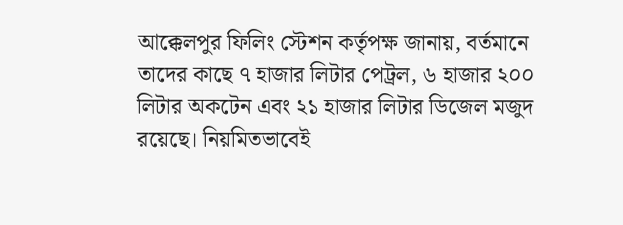আক্কেলপুর ফিলিং স্টেশন কর্তৃপক্ষ জানায়, বর্তমানে তাদের কাছে ৭ হাজার লিটার পেট্রল, ৬ হাজার ২০০ লিটার অকটেন এবং ২১ হাজার লিটার ডিজেল মজুদ রয়েছে। নিয়মিতভাবেই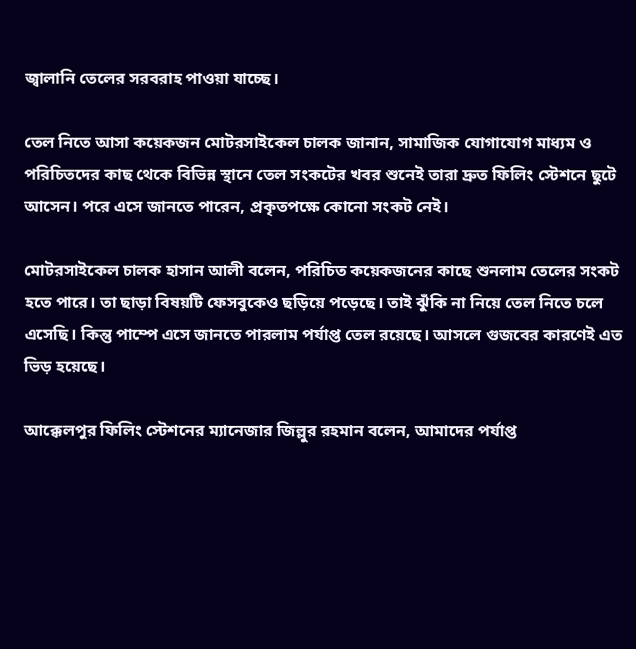জ্বালানি তেলের সরবরাহ পাওয়া যাচ্ছে।

তেল নিতে আসা কয়েকজন মোটরসাইকেল চালক জানান, সামাজিক যোগাযোগ মাধ্যম ও পরিচিতদের কাছ থেকে বিভিন্ন স্থানে তেল সংকটের খবর শুনেই তারা দ্রুত ফিলিং স্টেশনে ছুটে আসেন। পরে এসে জানতে পারেন, প্রকৃতপক্ষে কোনো সংকট নেই।

মোটরসাইকেল চালক হাসান আলী বলেন, পরিচিত কয়েকজনের কাছে শুনলাম তেলের সংকট হতে পারে। তা ছাড়া বিষয়টি ফেসবুকেও ছড়িয়ে পড়েছে। তাই ঝুঁকি না নিয়ে তেল নিতে চলে এসেছি। কিন্তু পাম্পে এসে জানতে পারলাম পর্যাপ্ত তেল রয়েছে। আসলে গুজবের কারণেই এত ভিড় হয়েছে।

আক্কেলপুর ফিলিং স্টেশনের ম্যানেজার জিল্লুর রহমান বলেন, আমাদের পর্যাপ্ত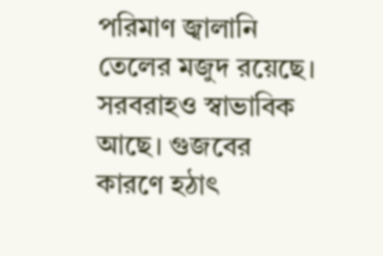পরিমাণ জ্বালানি তেলের মজুদ রয়েছে। সরবরাহও স্বাভাবিক আছে। গুজবের কারণে হঠাৎ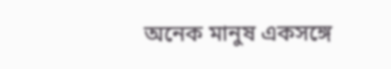অনেক মানুষ একসঙ্গে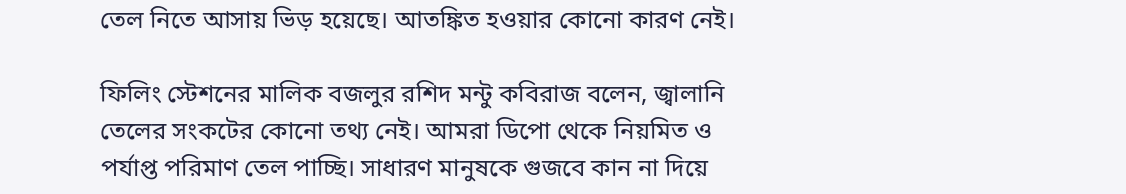তেল নিতে আসায় ভিড় হয়েছে। আতঙ্কিত হওয়ার কোনো কারণ নেই।

ফিলিং স্টেশনের মালিক বজলুর রশিদ মন্টু কবিরাজ বলেন, জ্বালানি তেলের সংকটের কোনো তথ্য নেই। আমরা ডিপো থেকে নিয়মিত ও পর্যাপ্ত পরিমাণ তেল পাচ্ছি। সাধারণ মানুষকে গুজবে কান না দিয়ে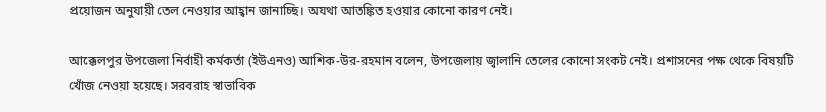প্রয়োজন অনুযায়ী তেল নেওয়ার আহ্বান জানাচ্ছি। অযথা আতঙ্কিত হওয়ার কোনো কারণ নেই।

আক্কেলপুর উপজেলা নির্বাহী কর্মকর্তা (ইউএনও) আশিক-উর-রহমান বলেন, উপজেলায় জ্বালানি তেলের কোনো সংকট নেই। প্রশাসনের পক্ষ থেকে বিষয়টি খোঁজ নেওয়া হয়েছে। সরবরাহ স্বাভাবিক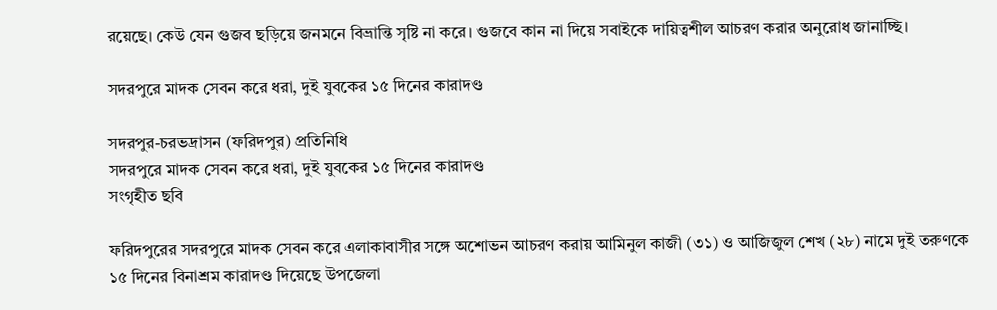রয়েছে। কেউ যেন গুজব ছড়িয়ে জনমনে বিভ্রান্তি সৃষ্টি না করে। গুজবে কান না দিয়ে সবাইকে দায়িত্বশীল আচরণ করার অনুরোধ জানাচ্ছি।

সদরপুরে মাদক সেবন করে ধরা, দুই যুবকের ১৫ দিনের কারাদণ্ড

সদরপুর-চরভদ্রাসন (ফরিদপুর) প্রতিনিধি
সদরপুরে মাদক সেবন করে ধরা, দুই যুবকের ১৫ দিনের কারাদণ্ড
সংগৃহীত ছবি

ফরিদপুরের সদরপুরে মাদক সেবন করে এলাকাবাসীর সঙ্গে অশোভন আচরণ করায় আমিনুল কাজী (৩১) ও আজিজুল শেখ (২৮) নামে দুই তরুণকে ১৫ দিনের বিনাশ্রম কারাদণ্ড দিয়েছে উপজেলা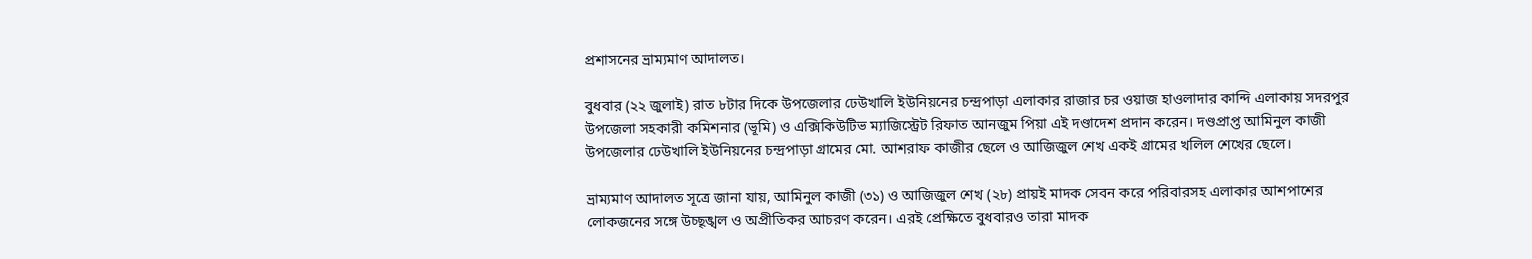প্রশাসনের ভ্রাম্যমাণ আদালত।

বুধবার (২২ জুলাই) রাত ৮টার দিকে উপজেলার ঢেউখালি ইউনিয়নের চন্দ্রপাড়া এলাকার রাজার চর ওয়াজ হাওলাদার কান্দি এলাকায় সদরপুর উপজেলা সহকারী কমিশনার (ভূমি) ও এক্সিকিউটিভ ম্যাজিস্ট্রেট রিফাত আনজুম পিয়া এই দণ্ডাদেশ প্রদান করেন। দণ্ডপ্রাপ্ত আমিনুল কাজী উপজেলার ঢেউখালি ইউনিয়নের চন্দ্রপাড়া গ্রামের মো. আশরাফ কাজীর ছেলে ও আজিজুল শেখ একই গ্রামের খলিল শেখের ছেলে।

ভ্রাম্যমাণ আদালত সূত্রে জানা যায়, আমিনুল কাজী (৩১) ও আজিজুল শেখ (২৮) প্রায়ই মাদক সেবন করে পরিবারসহ এলাকার আশপাশের লোকজনের সঙ্গে উচ্ছৃঙ্খল ও অপ্রীতিকর আচরণ করেন। এরই প্রেক্ষিতে বুধবারও তারা মাদক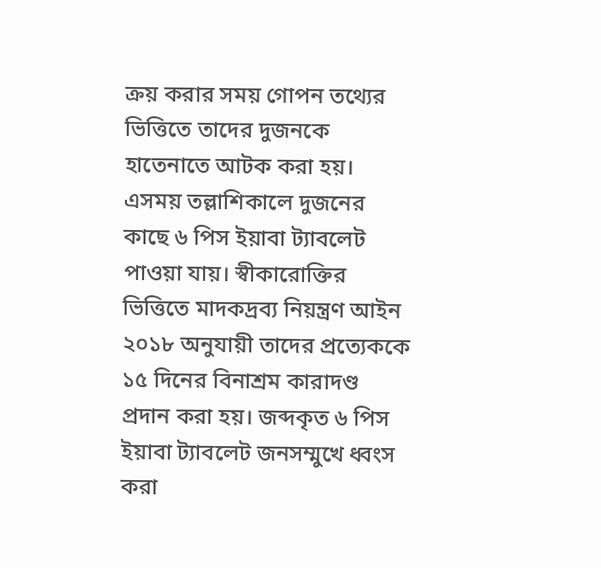ক্রয় করার সময় গোপন তথ্যের ভিত্তিতে তাদের দুজনকে হাতেনাতে আটক করা হয়। এসময় তল্লাশিকালে দুজনের কাছে ৬ পিস ইয়াবা ট্যাবলেট পাওয়া যায়। স্বীকারোক্তির ভিত্তিতে মাদকদ্রব্য নিয়ন্ত্রণ আইন ২০১৮ অনুযায়ী তাদের প্রত্যেককে ১৫ দিনের বিনাশ্রম কারাদণ্ড প্রদান করা হয়। জব্দকৃত ৬ পিস ইয়াবা ট্যাবলেট জনসম্মুখে ধ্বংস করা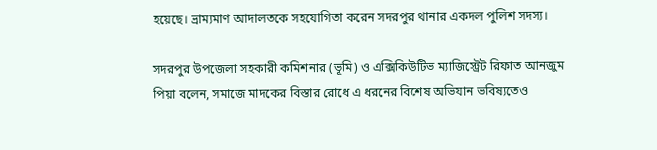হয়েছে। ভ্রাম্যমাণ আদালতকে সহযোগিতা করেন সদরপুর থানার একদল পুলিশ সদস্য।

সদরপুর উপজেলা সহকারী কমিশনার (ভূমি) ও এক্সিকিউটিভ ম্যাজিস্ট্রেট রিফাত আনজুম পিয়া বলেন, সমাজে মাদকের বিস্তার রোধে এ ধরনের বিশেষ অভিযান ভবিষ্যতেও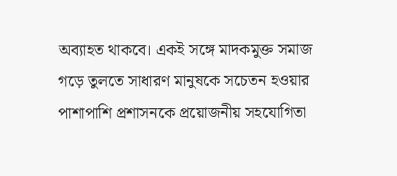অব্যাহত থাকবে। একই সঙ্গে মাদকমুক্ত সমাজ গড়ে তুলতে সাধারণ মানুষকে সচেতন হওয়ার পাশাপাশি প্রশাসনকে প্রয়োজনীয় সহযোগিতা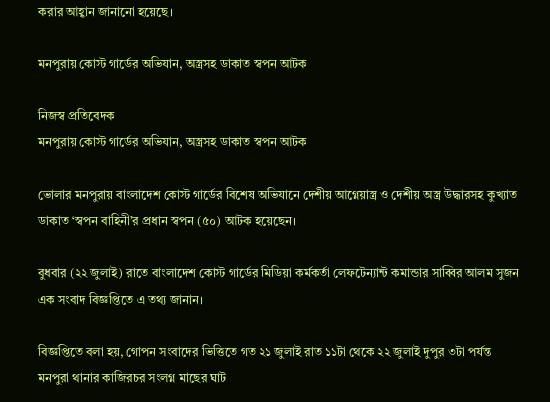করার আহ্বান জানানো হয়েছে।

মনপুরায় কোস্ট গার্ডের অভিযান, অস্ত্রসহ ডাকাত স্বপন আটক

নিজস্ব প্রতিবেদক
মনপুরায় কোস্ট গার্ডের অভিযান, অস্ত্রসহ ডাকাত স্বপন আটক

ভোলার মনপুরায় বাংলাদেশ কোস্ট গার্ডের বিশেষ অভিযানে দেশীয় আগ্নেয়াস্ত্র ও দেশীয় অস্ত্র উদ্ধারসহ কুখ্যাত ডাকাত ‘স্বপন বাহিনী’র প্রধান স্বপন (৫০) আটক হয়েছেন।

বুধবার (২২ জুলাই) রাতে বাংলাদেশ কোস্ট গার্ডের মিডিয়া কর্মকর্তা লেফটেন্যান্ট কমান্ডার সাব্বির আলম সুজন এক সংবাদ বিজ্ঞপ্তিতে এ তথ্য জানান।

বিজ্ঞপ্তিতে বলা হয়, গোপন সংবাদের ভিত্তিতে গত ২১ জুলাই রাত ১১টা থেকে ২২ জুলাই দুপুর ৩টা পর্যন্ত মনপুরা থানার কাজিরচর সংলগ্ন মাছের ঘাট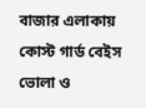বাজার এলাকায় কোস্ট গার্ড বেইস ভোলা ও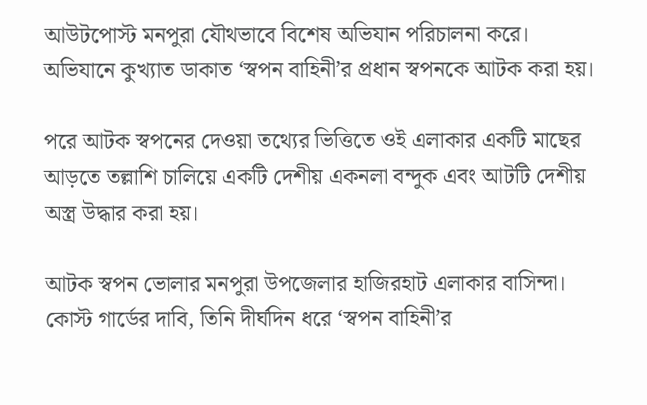আউটপোস্ট মনপুরা যৌথভাবে বিশেষ অভিযান পরিচালনা করে। অভিযানে কুখ্যাত ডাকাত ‘স্বপন বাহিনী’র প্রধান স্বপনকে আটক করা হয়।

পরে আটক স্বপনের দেওয়া তথ্যের ভিত্তিতে ওই এলাকার একটি মাছের আড়তে তল্লাশি চালিয়ে একটি দেশীয় একনলা বন্দুক এবং আটটি দেশীয় অস্ত্র উদ্ধার করা হয়।

আটক স্বপন ভোলার মনপুরা উপজেলার হাজিরহাট এলাকার বাসিন্দা। কোস্ট গার্ডের দাবি, তিনি দীর্ঘদিন ধরে ‘স্বপন বাহিনী’র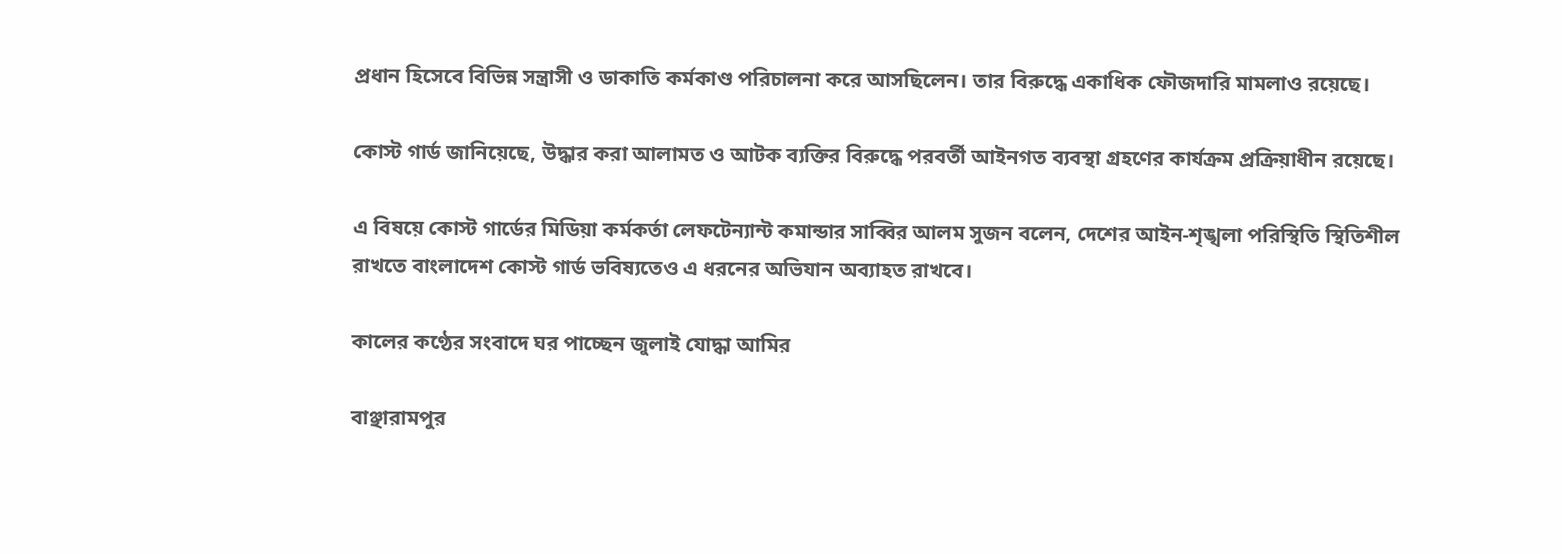প্রধান হিসেবে বিভিন্ন সন্ত্রাসী ও ডাকাতি কর্মকাণ্ড পরিচালনা করে আসছিলেন। তার বিরুদ্ধে একাধিক ফৌজদারি মামলাও রয়েছে।

কোস্ট গার্ড জানিয়েছে, উদ্ধার করা আলামত ও আটক ব্যক্তির বিরুদ্ধে পরবর্তী আইনগত ব্যবস্থা গ্রহণের কার্যক্রম প্রক্রিয়াধীন রয়েছে।

এ বিষয়ে কোস্ট গার্ডের মিডিয়া কর্মকর্তা লেফটেন্যান্ট কমান্ডার সাব্বির আলম সুজন বলেন, দেশের আইন-শৃঙ্খলা পরিস্থিতি স্থিতিশীল রাখতে বাংলাদেশ কোস্ট গার্ড ভবিষ্যতেও এ ধরনের অভিযান অব্যাহত রাখবে।

কালের কণ্ঠের সংবাদে ঘর পাচ্ছেন জুলাই যোদ্ধা আমির

বাঞ্ছারামপুর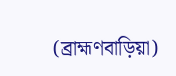(ব্রাহ্মণবাড়িয়া)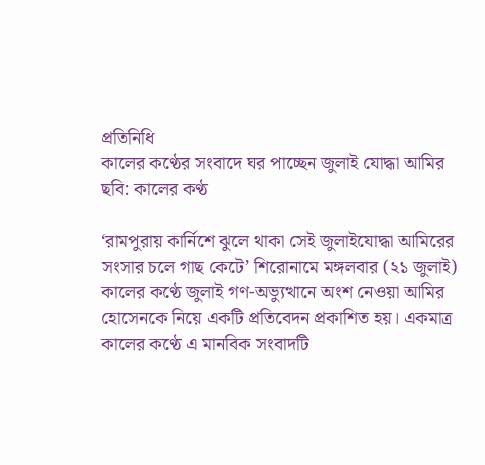প্রতিনিধি
কালের কণ্ঠের সংবাদে ঘর পাচ্ছেন জুলাই যোদ্ধা আমির
ছবি: কালের কণ্ঠ

‘রামপুরায় কার্নিশে ঝুলে থাকা সেই জুলাইযোদ্ধা আমিরের সংসার চলে গাছ কেটে’ শিরোনামে মঙ্গলবার (২১ জুলাই) কালের কণ্ঠে জুলাই গণ-অভ্যুত্থানে অংশ নেওয়া আমির হোসেনকে নিয়ে একটি প্রতিবেদন প্রকাশিত হয়। একমাত্র কালের কণ্ঠে এ মানবিক সংবাদটি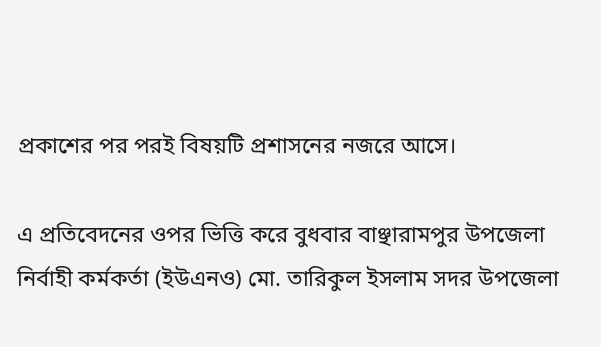প্রকাশের পর পরই বিষয়টি প্রশাসনের নজরে আসে।

এ প্রতিবেদনের ওপর ভিত্তি করে বুধবার বাঞ্ছারামপুর উপজেলা নির্বাহী কর্মকর্তা (ইউএনও) মো. তারিকুল ইসলাম সদর উপজেলা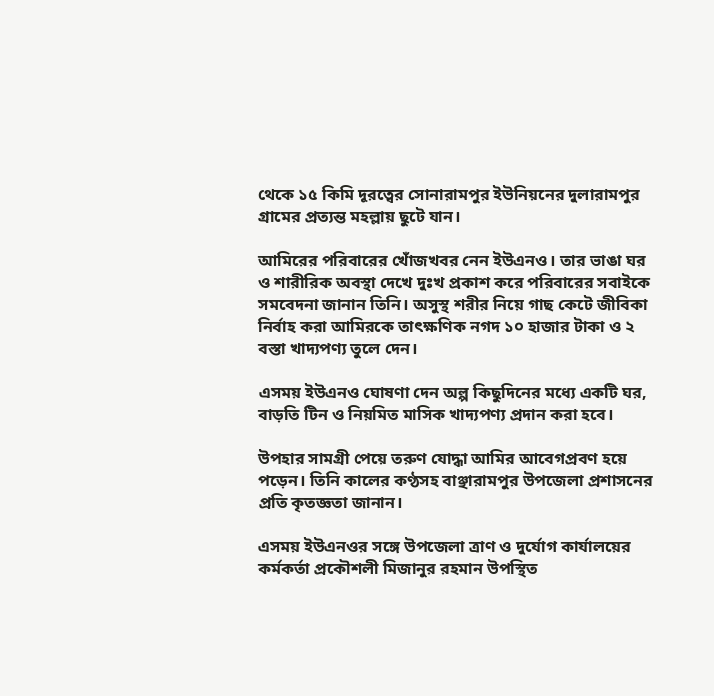থেকে ১৫ কিমি দূরত্বের সোনারামপুর ইউনিয়নের দুলারামপুর গ্রামের প্রত্যন্ত মহল্লায় ছুটে যান।

আমিরের পরিবারের খোঁজখবর নেন ইউএনও। তার ভাঙা ঘর ও শারীরিক অবস্থা দেখে দুঃখ প্রকাশ করে পরিবারের সবাইকে সমবেদনা জানান তিনি। অসুস্থ শরীর নিয়ে গাছ কেটে জীবিকা নির্বাহ করা আমিরকে তাৎক্ষণিক নগদ ১০ হাজার টাকা ও ২ বস্তা খাদ্যপণ্য তুলে দেন।

এসময় ইউএনও ঘোষণা দেন অল্প কিছুদিনের মধ্যে একটি ঘর, বাড়তি টিন ও নিয়মিত মাসিক খাদ্যপণ্য প্রদান করা হবে।

উপহার সামগ্রী পেয়ে তরুণ যোদ্ধা আমির আবেগপ্রবণ হয়ে পড়েন। তিনি কালের কণ্ঠসহ বাঞ্ছারামপুর উপজেলা প্রশাসনের প্রতি কৃতজ্ঞতা জানান।

এসময় ইউএনওর সঙ্গে উপজেলা ত্রাণ ও দুর্যোগ কার্যালয়ের কর্মকর্তা প্রকৌশলী মিজানুর রহমান উপস্থিত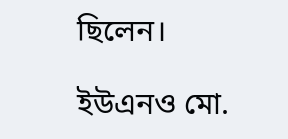ছিলেন।

ইউএনও মো.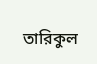তারিকুল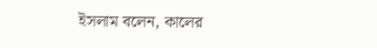ইসলাম বলেন, কালের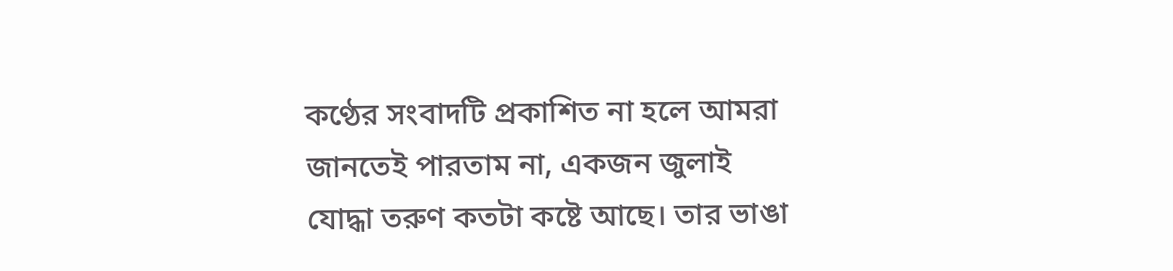কণ্ঠের সংবাদটি প্রকাশিত না হলে আমরা জানতেই পারতাম না, একজন জুলাই যোদ্ধা তরুণ কতটা কষ্টে আছে। তার ভাঙা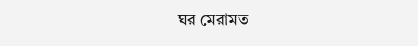ঘর মেরামত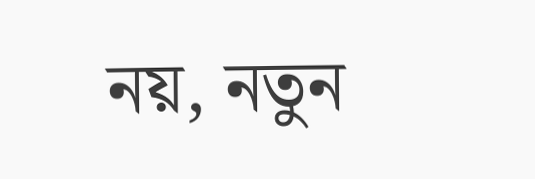নয়, নতুন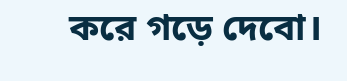করে গড়ে দেবো।